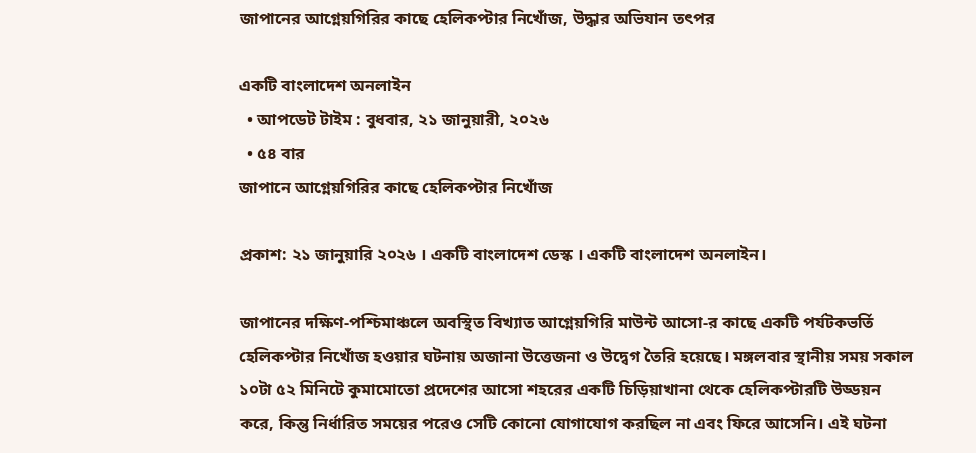জাপানের আগ্নেয়গিরির কাছে হেলিকপ্টার নিখোঁজ, উদ্ধার অভিযান তৎপর

একটি বাংলাদেশ অনলাইন
  • আপডেট টাইম : বুধবার, ২১ জানুয়ারী, ২০২৬
  • ৫৪ বার
জাপানে আগ্নেয়গিরির কাছে হেলিকপ্টার নিখোঁজ

প্রকাশ: ২১ জানুয়ারি ২০২৬ । একটি বাংলাদেশ ডেস্ক । একটি বাংলাদেশ অনলাইন।

জাপানের দক্ষিণ-পশ্চিমাঞ্চলে অবস্থিত বিখ্যাত আগ্নেয়গিরি মাউন্ট আসো-র কাছে একটি পর্যটকভর্তি হেলিকপ্টার নিখোঁজ হওয়ার ঘটনায় অজানা উত্তেজনা ও উদ্বেগ তৈরি হয়েছে। মঙ্গলবার স্থানীয় সময় সকাল ১০টা ৫২ মিনিটে কুমামোতো প্রদেশের আসো শহরের একটি চিড়িয়াখানা থেকে হেলিকপ্টারটি উড্ডয়ন করে, কিন্তু নির্ধারিত সময়ের পরেও সেটি কোনো যোগাযোগ করছিল না এবং ফিরে আসেনি। এই ঘটনা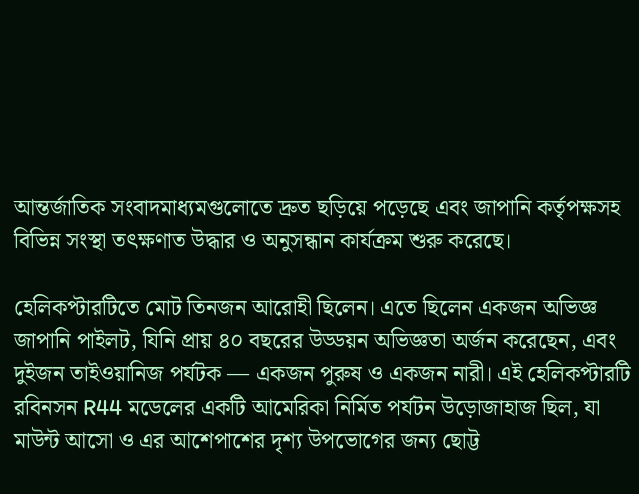আন্তর্জাতিক সংবাদমাধ্যমগুলোতে দ্রুত ছড়িয়ে পড়েছে এবং জাপানি কর্তৃপক্ষসহ বিভিন্ন সংস্থা তৎক্ষণাত উদ্ধার ও অনুসন্ধান কার্যক্রম শুরু করেছে।

হেলিকপ্টারটিতে মোট তিনজন আরোহী ছিলেন। এতে ছিলেন একজন অভিজ্ঞ জাপানি পাইলট, যিনি প্রায় ৪০ বছরের উড্ডয়ন অভিজ্ঞতা অর্জন করেছেন, এবং দুইজন তাইওয়ানিজ পর্যটক — একজন পুরুষ ও একজন নারী। এই হেলিকপ্টারটি রবিনসন R44 মডেলের একটি আমেরিকা নির্মিত পর্যটন উড়োজাহাজ ছিল, যা মাউন্ট আসো ও এর আশেপাশের দৃশ্য উপভোগের জন্য ছোট্ট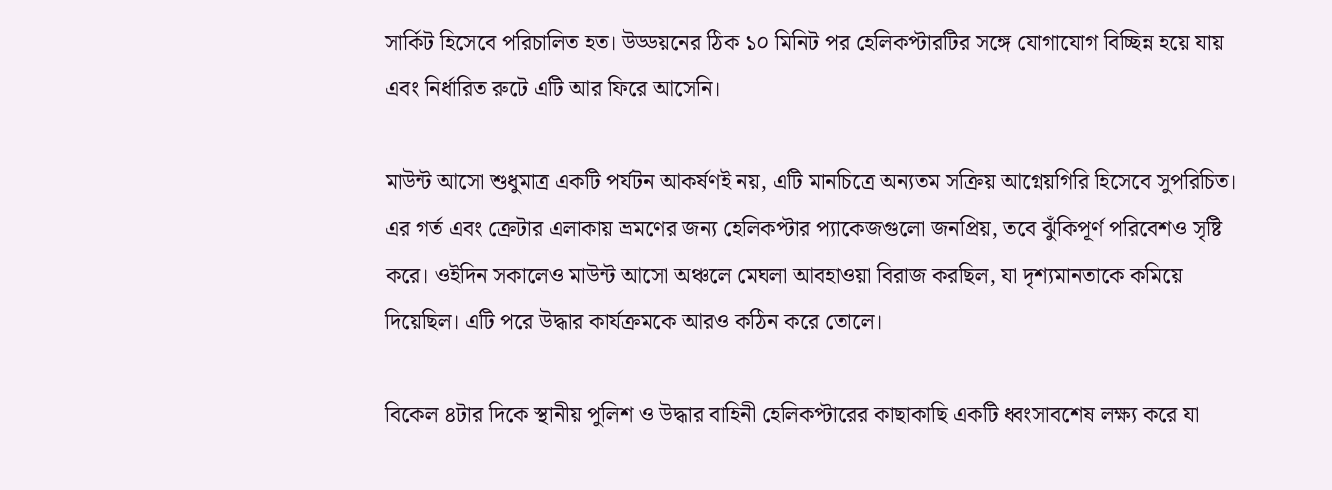সার্কিট হিসেবে পরিচালিত হত। উড্ডয়নের ঠিক ১০ মিনিট পর হেলিকপ্টারটির সঙ্গে যোগাযোগ বিচ্ছিন্ন হয়ে যায় এবং নির্ধারিত রুটে এটি আর ফিরে আসেনি।

মাউন্ট আসো শুধুমাত্র একটি পর্যটন আকর্ষণই নয়, এটি মানচিত্রে অন্যতম সক্রিয় আগ্নেয়গিরি হিসেবে সুপরিচিত। এর গর্ত এবং ক্রেটার এলাকায় ভ্রমণের জন্য হেলিকপ্টার প্যাকেজগুলো জনপ্রিয়, তবে ঝুঁকিপূর্ণ পরিবেশও সৃষ্টি করে। ওইদিন সকালেও মাউন্ট আসো অঞ্চলে মেঘলা আবহাওয়া বিরাজ করছিল, যা দৃশ্যমানতাকে কমিয়ে দিয়েছিল। এটি পরে উদ্ধার কার্যক্রমকে আরও কঠিন করে তোলে।

বিকেল ৪টার দিকে স্থানীয় পুলিশ ও উদ্ধার বাহিনী হেলিকপ্টারের কাছাকাছি একটি ধ্বংসাবশেষ লক্ষ্য করে যা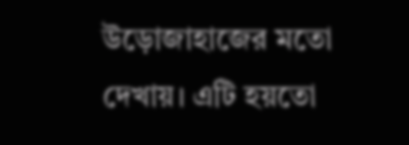উড়োজাহাজের মতো দেখায়। এটি হয়তো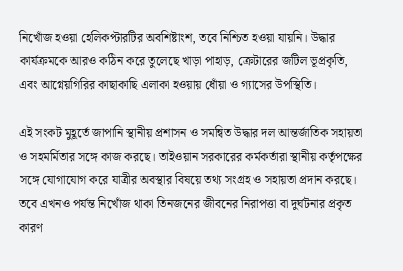নিখোঁজ হওয়া হেলিকপ্টারটির অবশিষ্টাংশ, তবে নিশ্চিত হওয়া যায়নি। উদ্ধার কার্যক্রমকে আরও কঠিন করে তুলেছে খাড়া পাহাড়, ক্রেটারের জটিল ভূপ্রকৃতি, এবং আগ্নেয়গিরির কাছাকাছি এলাকা হওয়ায় ধোঁয়া ও গ্যাসের উপস্থিতি।

এই সংকট মুহূর্তে জাপানি স্থানীয় প্রশাসন ও সমন্বিত উদ্ধার দল আন্তর্জাতিক সহায়তা ও সহমর্মিতার সঙ্গে কাজ করছে। তাইওয়ান সরকারের কর্মকর্তারা স্থানীয় কর্তৃপক্ষের সঙ্গে যোগাযোগ করে যাত্রীর অবস্থার বিষয়ে তথ্য সংগ্রহ ও সহায়তা প্রদান করছে। তবে এখনও পর্যন্ত নিখোঁজ থাকা তিনজনের জীবনের নিরাপত্তা বা দুর্ঘটনার প্রকৃত কারণ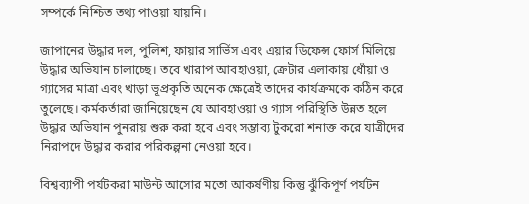সম্পর্কে নিশ্চিত তথ্য পাওয়া যায়নি।

জাপানের উদ্ধার দল, পুলিশ, ফায়ার সার্ভিস এবং এয়ার ডিফেন্স ফোর্স মিলিয়ে উদ্ধার অভিযান চালাচ্ছে। তবে খারাপ আবহাওয়া, ক্রেটার এলাকায় ধোঁয়া ও গ্যাসের মাত্রা এবং খাড়া ভূপ্রকৃতি অনেক ক্ষেত্রেই তাদের কার্যক্রমকে কঠিন করে তুলেছে। কর্মকর্তারা জানিয়েছেন যে আবহাওয়া ও গ্যাস পরিস্থিতি উন্নত হলে উদ্ধার অভিযান পুনরায় শুরু করা হবে এবং সম্ভাব্য টুকরো শনাক্ত করে যাত্রীদের নিরাপদে উদ্ধার করার পরিকল্পনা নেওয়া হবে।

বিশ্বব্যাপী পর্যটকরা মাউন্ট আসোর মতো আকর্ষণীয় কিন্তু ঝুঁকিপূর্ণ পর্যটন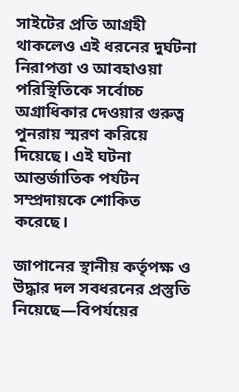সাইটের প্রতি আগ্রহী থাকলেও এই ধরনের দুর্ঘটনা নিরাপত্তা ও আবহাওয়া পরিস্থিতিকে সর্বোচ্চ অগ্রাধিকার দেওয়ার গুরুত্ব পুনরায় স্মরণ করিয়ে দিয়েছে। এই ঘটনা আন্তর্জাতিক পর্যটন সম্প্রদায়কে শোকিত করেছে।

জাপানের স্থানীয় কর্তৃপক্ষ ও উদ্ধার দল সবধরনের প্রস্তুতি নিয়েছে—বিপর্যয়ের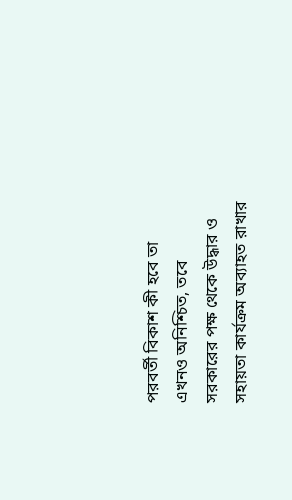পরবর্তী বিকাশ কী হবে তা এখনও অনিশ্চিত, তবে সরকারের পক্ষ থেকে উদ্ধার ও সহায়তা কার্যক্রম অব্যাহত রাখার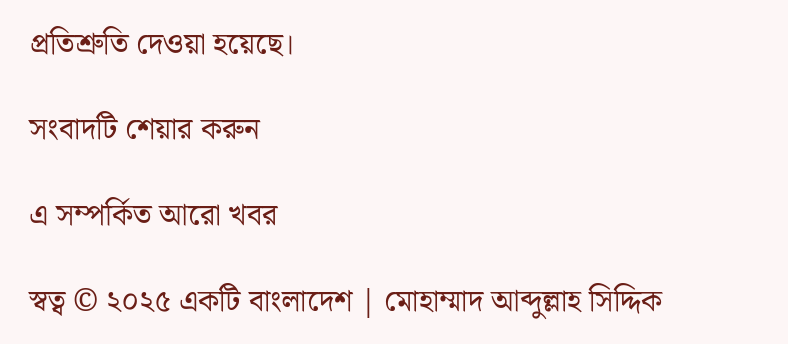প্রতিশ্রুতি দেওয়া হয়েছে।

সংবাদটি শেয়ার করুন

এ সম্পর্কিত আরো খবর

স্বত্ব © ২০২৫ একটি বাংলাদেশ | মোহাম্মাদ আব্দুল্লাহ সিদ্দিক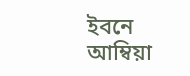ইবনে আম্বিয়া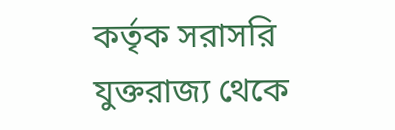কর্তৃক সরাসরি যুক্তরাজ্য থেকে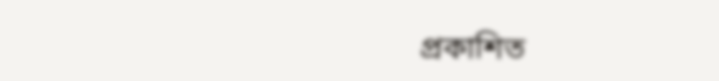প্রকাশিত